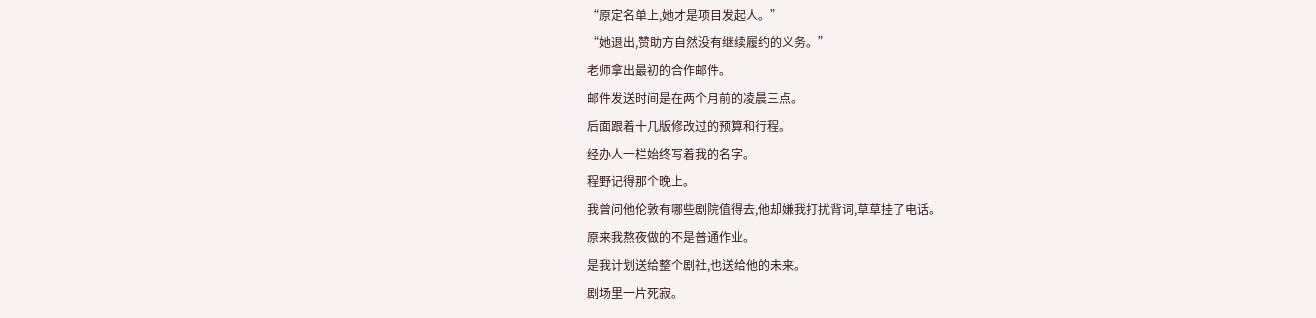“原定名单上,她才是项目发起人。”
“她退出,赞助方自然没有继续履约的义务。”
老师拿出最初的合作邮件。
邮件发送时间是在两个月前的凌晨三点。
后面跟着十几版修改过的预算和行程。
经办人一栏始终写着我的名字。
程野记得那个晚上。
我曾问他伦敦有哪些剧院值得去,他却嫌我打扰背词,草草挂了电话。
原来我熬夜做的不是普通作业。
是我计划送给整个剧社,也送给他的未来。
剧场里一片死寂。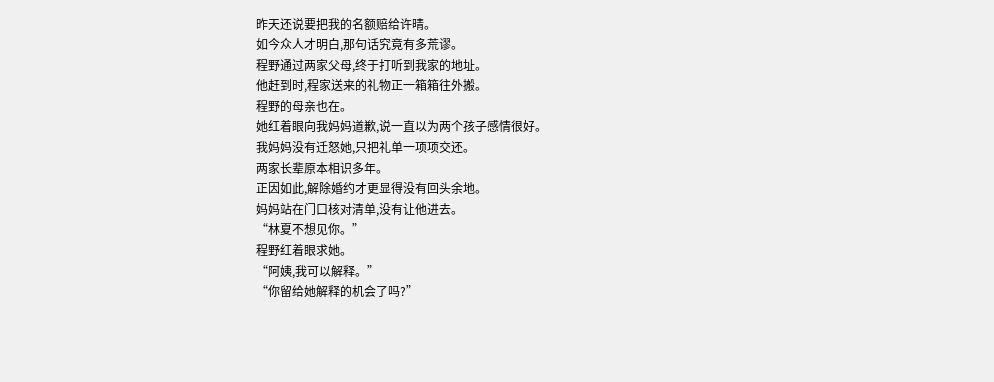昨天还说要把我的名额赔给许晴。
如今众人才明白,那句话究竟有多荒谬。
程野通过两家父母,终于打听到我家的地址。
他赶到时,程家送来的礼物正一箱箱往外搬。
程野的母亲也在。
她红着眼向我妈妈道歉,说一直以为两个孩子感情很好。
我妈妈没有迁怒她,只把礼单一项项交还。
两家长辈原本相识多年。
正因如此,解除婚约才更显得没有回头余地。
妈妈站在门口核对清单,没有让他进去。
“林夏不想见你。”
程野红着眼求她。
“阿姨,我可以解释。”
“你留给她解释的机会了吗?”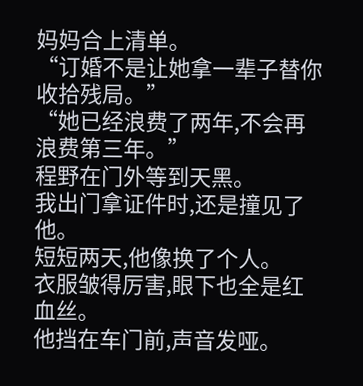妈妈合上清单。
“订婚不是让她拿一辈子替你收拾残局。”
“她已经浪费了两年,不会再浪费第三年。”
程野在门外等到天黑。
我出门拿证件时,还是撞见了他。
短短两天,他像换了个人。
衣服皱得厉害,眼下也全是红血丝。
他挡在车门前,声音发哑。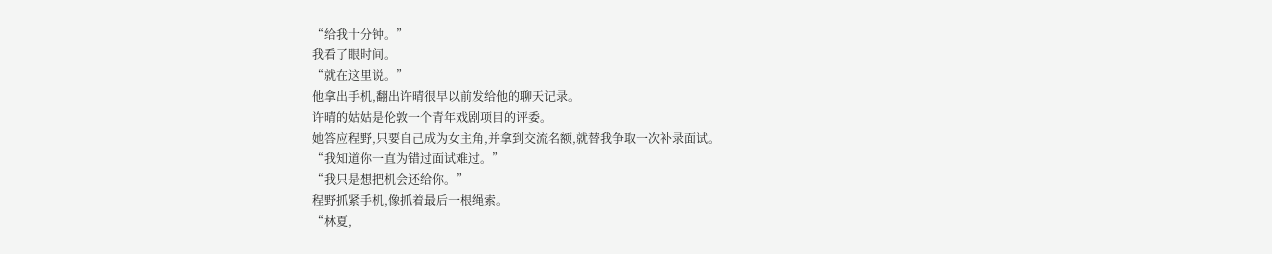“给我十分钟。”
我看了眼时间。
“就在这里说。”
他拿出手机,翻出许晴很早以前发给他的聊天记录。
许晴的姑姑是伦敦一个青年戏剧项目的评委。
她答应程野,只要自己成为女主角,并拿到交流名额,就替我争取一次补录面试。
“我知道你一直为错过面试难过。”
“我只是想把机会还给你。”
程野抓紧手机,像抓着最后一根绳索。
“林夏,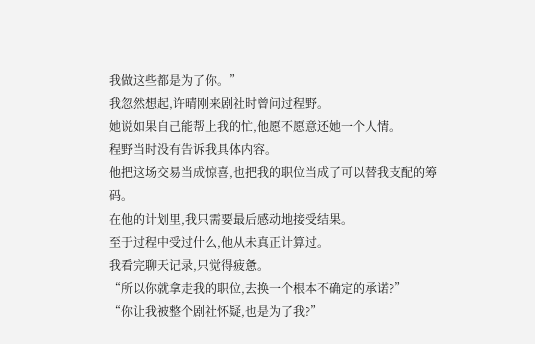我做这些都是为了你。”
我忽然想起,许晴刚来剧社时曾问过程野。
她说如果自己能帮上我的忙,他愿不愿意还她一个人情。
程野当时没有告诉我具体内容。
他把这场交易当成惊喜,也把我的职位当成了可以替我支配的筹码。
在他的计划里,我只需要最后感动地接受结果。
至于过程中受过什么,他从未真正计算过。
我看完聊天记录,只觉得疲惫。
“所以你就拿走我的职位,去换一个根本不确定的承诺?”
“你让我被整个剧社怀疑,也是为了我?”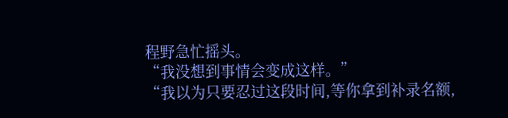程野急忙摇头。
“我没想到事情会变成这样。”
“我以为只要忍过这段时间,等你拿到补录名额,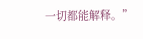一切都能解释。”